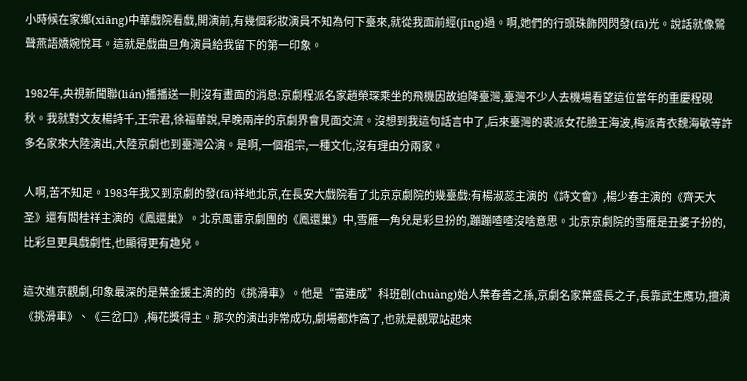小時候在家鄉(xiāng)中華戲院看戲,開演前,有幾個彩妝演員不知為何下臺來,就從我面前經(jīng)過。啊,她們的行頭珠飾閃閃發(fā)光。說話就像鶯聲燕語嬌婉悅耳。這就是戲曲旦角演員給我留下的第一印象。

1982年,央視新聞聯(lián)播播送一則沒有畫面的消息:京劇程派名家趙榮琛乘坐的飛機因故迫降臺灣,臺灣不少人去機場看望這位當年的重慶程硯秋。我就對文友楊詩千,王宗君,徐福華說,早晚兩岸的京劇界會見面交流。沒想到我這句話言中了,后來臺灣的裘派女花臉王海波,梅派青衣魏海敏等許多名家來大陸演出,大陸京劇也到臺灣公演。是啊,一個祖宗,一種文化,沒有理由分兩家。

人啊,苦不知足。1983年我又到京劇的發(fā)祥地北京,在長安大戲院看了北京京劇院的幾臺戲:有楊淑蕊主演的《詩文會》,楊少春主演的《齊天大圣》還有閻桂祥主演的《鳳還巢》。北京風雷京劇團的《鳳還巢》中,雪雁一角兒是彩旦扮的,蹦蹦喳喳沒啥意思。北京京劇院的雪雁是丑婆子扮的,比彩旦更具戲劇性,也顯得更有趣兒。

這次進京觀劇,印象最深的是葉金援主演的的《挑滑車》。他是“富連成”科班創(chuàng)始人葉春善之孫,京劇名家葉盛長之子,長靠武生應功,擅演《挑滑車》、《三岔口》,梅花獎得主。那次的演出非常成功,劇場都炸窩了,也就是觀眾站起來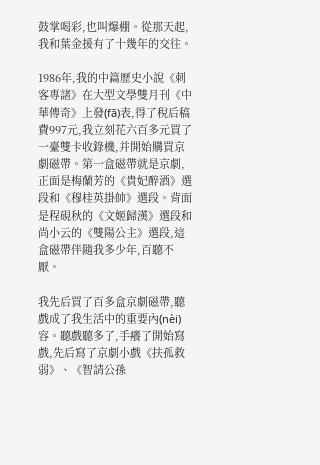鼓掌喝彩,也叫爆棚。從那天起,我和葉金援有了十幾年的交往。

1986年,我的中篇歷史小說《刺客專諸》在大型文學雙月刊《中華傳奇》上發(fā)表,得了稅后稿費997元,我立刻花六百多元買了一臺雙卡收錄機,并開始購買京劇磁帶。第一盒磁帶就是京劇,正面是梅蘭芳的《貴妃醉酒》選段和《穆桂英掛帥》選段。背面是程硯秋的《文姬歸漢》選段和尚小云的《雙陽公主》選段,這盒磁帶伴隨我多少年,百聽不厭。

我先后買了百多盒京劇磁帶,聽戲成了我生活中的重要內(nèi)容。聽戲聽多了,手癢了開始寫戲,先后寫了京劇小戲《扶孤救弱》、《智請公孫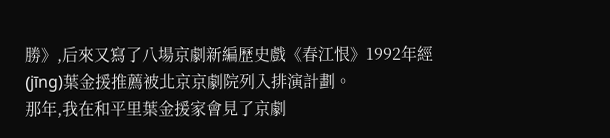勝》,后來又寫了八場京劇新編歷史戲《春江恨》1992年經(jīng)葉金援推薦被北京京劇院列入排演計劃。
那年,我在和平里葉金援家會見了京劇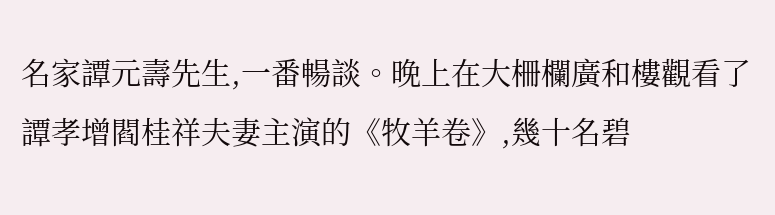名家譚元壽先生,一番暢談。晚上在大柵欄廣和樓觀看了譚孝增閻桂祥夫妻主演的《牧羊卷》,幾十名碧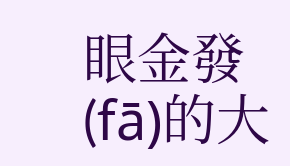眼金發(fā)的大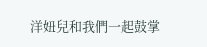洋妞兒和我們一起鼓掌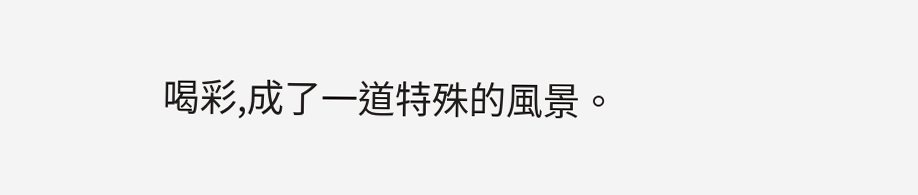喝彩,成了一道特殊的風景。